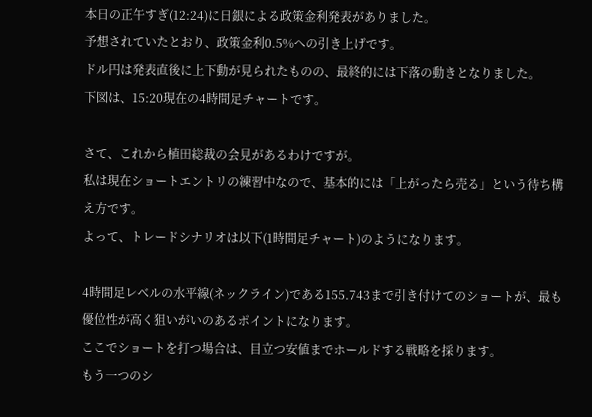本日の正午すぎ(12:24)に日銀による政策金利発表がありました。
予想されていたとおり、政策金利0.5%への引き上げです。
ドル円は発表直後に上下動が見られたものの、最終的には下落の動きとなりました。
下図は、15:20現在の4時間足チャートです。

さて、これから植田総裁の会見があるわけですが。
私は現在ショートエントリの練習中なので、基本的には「上がったら売る」という待ち構え方です。
よって、トレードシナリオは以下(1時間足チャート)のようになります。

4時間足レベルの水平線(ネックライン)である155.743まで引き付けてのショートが、最も優位性が高く狙いがいのあるポイントになります。
ここでショートを打つ場合は、目立つ安値までホールドする戦略を採ります。
もう一つのシ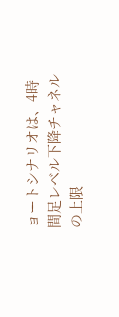ョートシナリオは、4時間足レベル下降チャネルの上限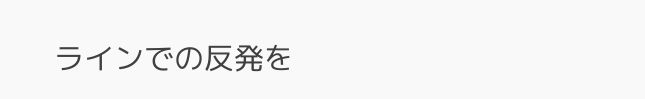ラインでの反発を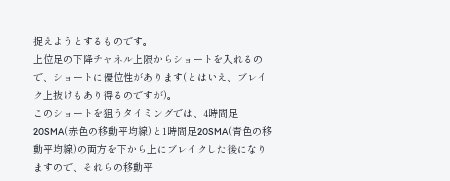捉えようとするものです。
上位足の下降チャネル上限からショートを入れるので、ショートに優位性があります(とはいえ、ブレイク上抜けもあり得るのですが)。
このショートを狙うタイミングでは、4時間足20SMA(赤色の移動平均線)と1時間足20SMA(青色の移動平均線)の両方を下から上にブレイクした後になりますので、それらの移動平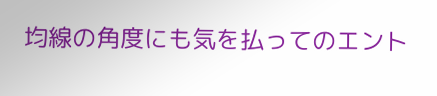均線の角度にも気を払ってのエント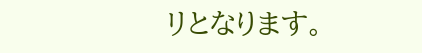リとなります。